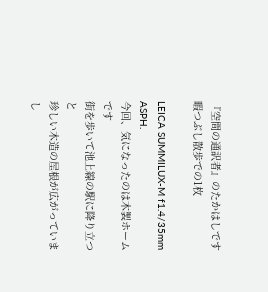『空間の通訳者』のたかはしです
暇つぶし散歩での1枚

LEICA SUMMILUX-M f1.4/35mm ASPH.
今回、気になったのは木製ホームです
街を歩いて池上線の駅に降り立つと
珍しい木造の屋根が広がっていまし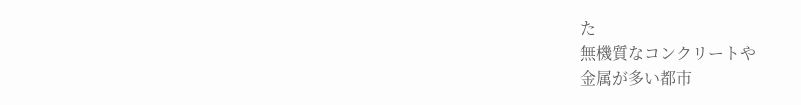た
無機質なコンクリートや
金属が多い都市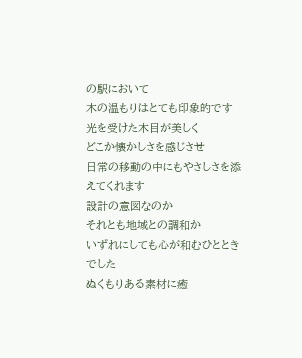の駅において
木の温もりはとても印象的です
光を受けた木目が美しく
どこか懐かしさを感じさせ
日常の移動の中にもやさしさを添えてくれます
設計の意図なのか
それとも地域との調和か
いずれにしても心が和むひとときでした
ぬくもりある素材に癒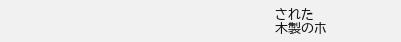された
木製のホ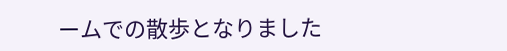ームでの散歩となりました